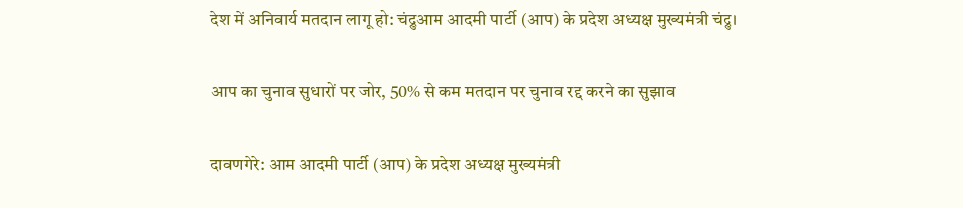देश में अनिवार्य मतदान लागू हो: चंद्रुआम आदमी पार्टी (आप) के प्रदेश अध्यक्ष मुख्यमंत्री चंद्रु।

आप का चुनाव सुधारों पर जोर, 50% से कम मतदान पर चुनाव रद्द करने का सुझाव

दावणगेरे: आम आदमी पार्टी (आप) के प्रदेश अध्यक्ष मुख्यमंत्री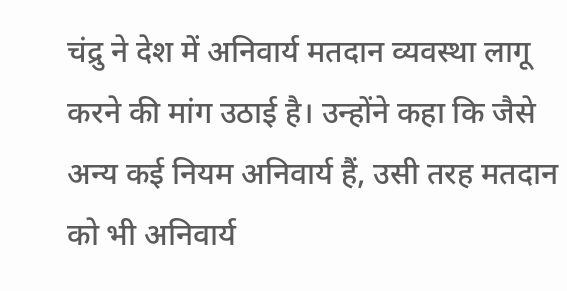चंद्रु ने देश में अनिवार्य मतदान व्यवस्था लागू करने की मांग उठाई है। उन्होंने कहा कि जैसे अन्य कई नियम अनिवार्य हैं, उसी तरह मतदान को भी अनिवार्य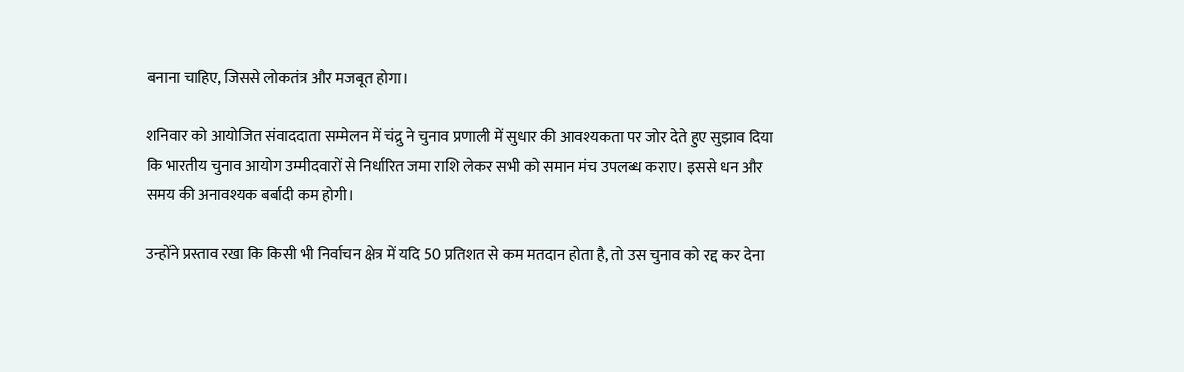बनाना चाहिए, जिससे लोकतंत्र और मजबूत होगा।

शनिवार को आयोजित संवाददाता सम्मेलन में चंद्रु ने चुनाव प्रणाली में सुधार की आवश्यकता पर जोर देते हुए सुझाव दिया कि भारतीय चुनाव आयोग उम्मीदवारों से निर्धारित जमा राशि लेकर सभी को समान मंच उपलब्ध कराए। इससे धन और समय की अनावश्यक बर्बादी कम होगी।

उन्होंने प्रस्ताव रखा कि किसी भी निर्वाचन क्षेत्र में यदि 50 प्रतिशत से कम मतदान होता है, तो उस चुनाव को रद्द कर देना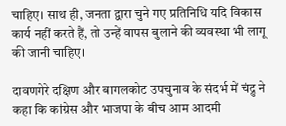चाहिए। साथ ही, जनता द्वारा चुने गए प्रतिनिधि यदि विकास कार्य नहीं करते हैं, तो उन्हें वापस बुलाने की व्यवस्था भी लागू की जानी चाहिए।

दावणगेरे दक्षिण और बागलकोट उपचुनाव के संदर्भ में चंद्रु ने कहा कि कांग्रेस और भाजपा के बीच आम आदमी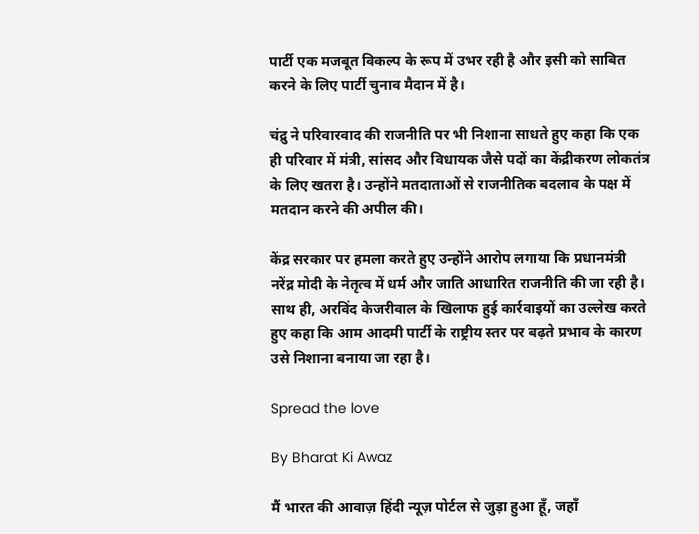पार्टी एक मजबूत विकल्प के रूप में उभर रही है और इसी को साबित करने के लिए पार्टी चुनाव मैदान में है।

चंद्रु ने परिवारवाद की राजनीति पर भी निशाना साधते हुए कहा कि एक ही परिवार में मंत्री, सांसद और विधायक जैसे पदों का केंद्रीकरण लोकतंत्र के लिए खतरा है। उन्होंने मतदाताओं से राजनीतिक बदलाव के पक्ष में मतदान करने की अपील की।

केंद्र सरकार पर हमला करते हुए उन्होंने आरोप लगाया कि प्रधानमंत्री नरेंद्र मोदी के नेतृत्व में धर्म और जाति आधारित राजनीति की जा रही है। साथ ही, अरविंद केजरीवाल के खिलाफ हुई कार्रवाइयों का उल्लेख करते हुए कहा कि आम आदमी पार्टी के राष्ट्रीय स्तर पर बढ़ते प्रभाव के कारण उसे निशाना बनाया जा रहा है।

Spread the love

By Bharat Ki Awaz

मैं भारत की आवाज़ हिंदी न्यूज़ पोर्टल से जुड़ा हुआ हूँ, जहाँ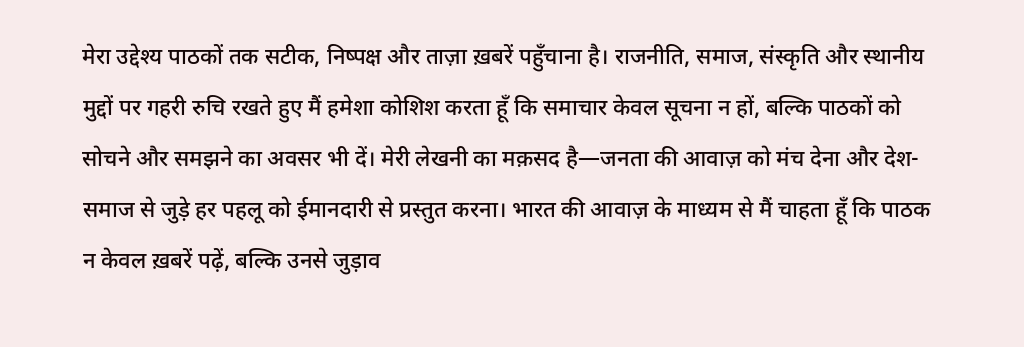मेरा उद्देश्य पाठकों तक सटीक, निष्पक्ष और ताज़ा ख़बरें पहुँचाना है। राजनीति, समाज, संस्कृति और स्थानीय मुद्दों पर गहरी रुचि रखते हुए मैं हमेशा कोशिश करता हूँ कि समाचार केवल सूचना न हों, बल्कि पाठकों को सोचने और समझने का अवसर भी दें। मेरी लेखनी का मक़सद है—जनता की आवाज़ को मंच देना और देश-समाज से जुड़े हर पहलू को ईमानदारी से प्रस्तुत करना। भारत की आवाज़ के माध्यम से मैं चाहता हूँ कि पाठक न केवल ख़बरें पढ़ें, बल्कि उनसे जुड़ाव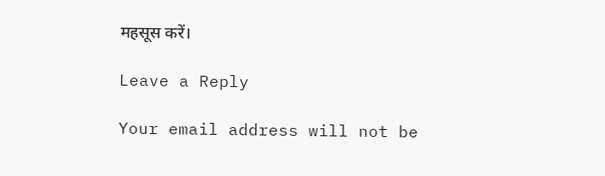महसूस करें।

Leave a Reply

Your email address will not be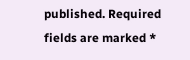published. Required fields are marked *